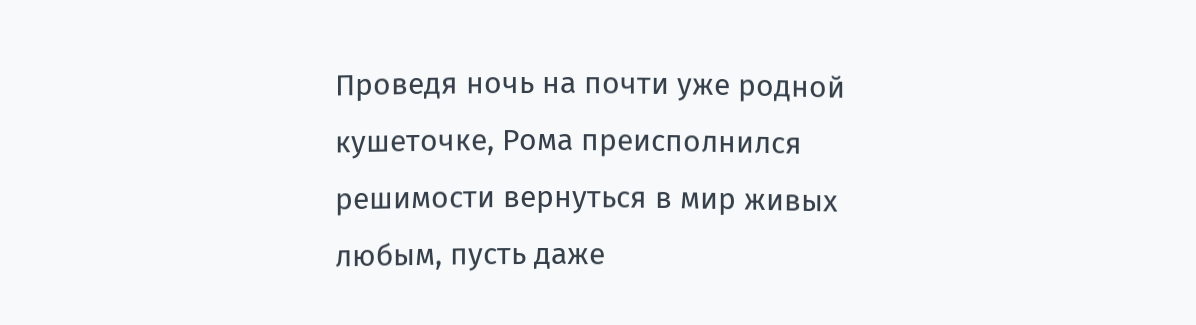Проведя ночь на почти уже родной кушеточке, Рома преисполнился решимости вернуться в мир живых любым, пусть даже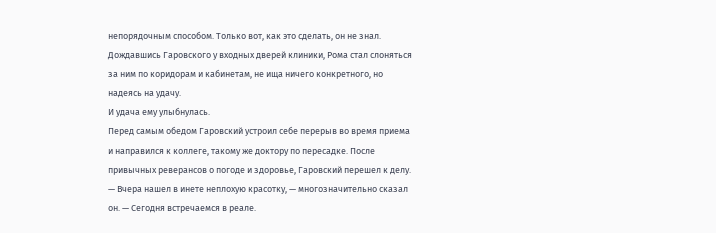непорядочным способом. Только вот, как это сделать, он не знал. Дождавшись Гаровского у входных дверей клиники, Рома стал слоняться за ним по коридорам и кабинетам, не ища ничего конкретного, но надеясь на удачу.
И удача ему улыбнулась.
Перед самым обедом Гаровский устроил себе перерыв во время приема и направился к коллеге, такому же доктору по пересадке. После привычных реверансов о погоде и здоровье, Гаровский перешел к делу.
— Вчера нашел в инете неплохую красотку, — многозначительно сказал он. — Сегодня встречаемся в реале.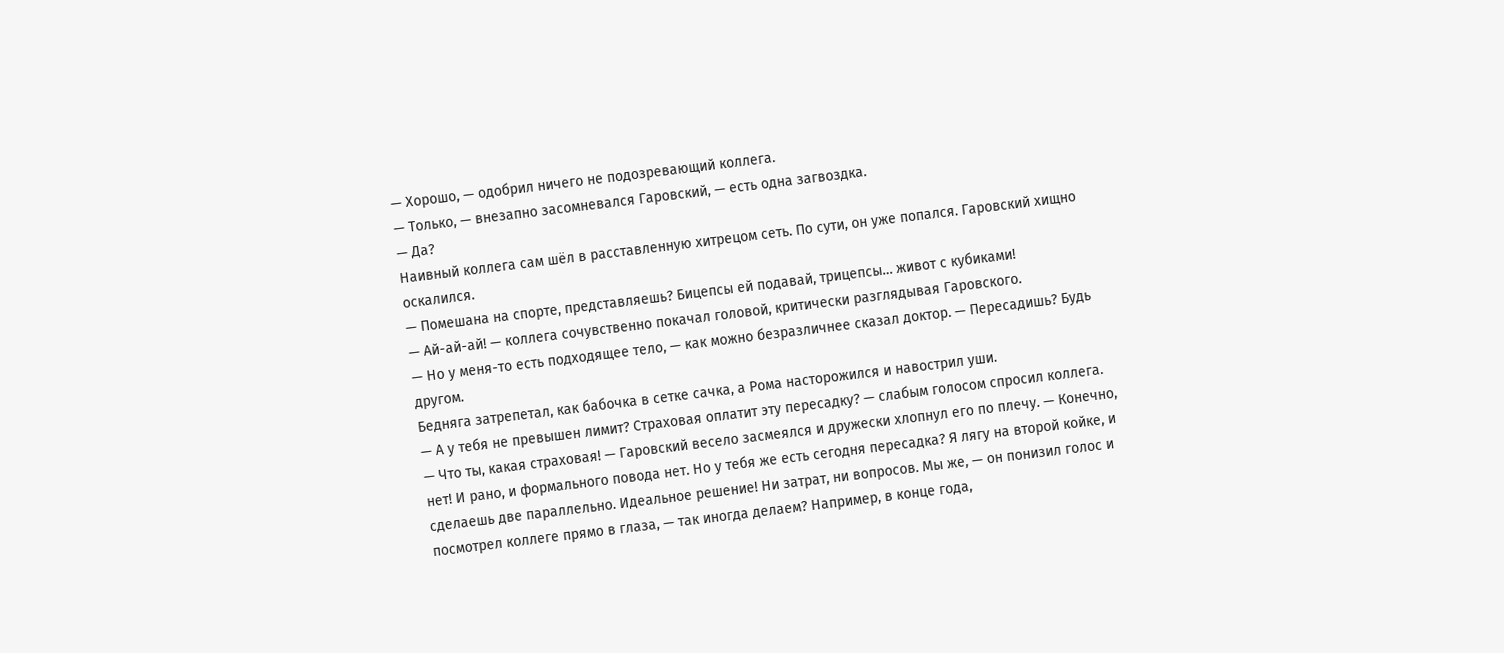— Хорошо, — одобрил ничего не подозревающий коллега.
— Только, — внезапно засомневался Гаровский, — есть одна загвоздка.
— Да?
Наивный коллега сам шёл в расставленную хитрецом сеть. По сути, он уже попался. Гаровский хищно оскалился.
— Помешана на спорте, представляешь? Бицепсы ей подавай, трицепсы… живот с кубиками!
— Ай-ай-ай! — коллега сочувственно покачал головой, критически разглядывая Гаровского.
— Но у меня-то есть подходящее тело, — как можно безразличнее сказал доктор. — Пересадишь? Будь другом.
Бедняга затрепетал, как бабочка в сетке сачка, а Рома насторожился и навострил уши.
— А у тебя не превышен лимит? Страховая оплатит эту пересадку? — слабым голосом спросил коллега.
— Что ты, какая страховая! — Гаровский весело засмеялся и дружески хлопнул его по плечу. — Конечно, нет! И рано, и формального повода нет. Но у тебя же есть сегодня пересадка? Я лягу на второй койке, и сделаешь две параллельно. Идеальное решение! Ни затрат, ни вопросов. Мы же, — он понизил голос и посмотрел коллеге прямо в глаза, — так иногда делаем? Например, в конце года,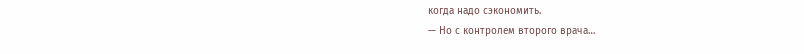когда надо сэкономить.
— Но с контролем второго врача…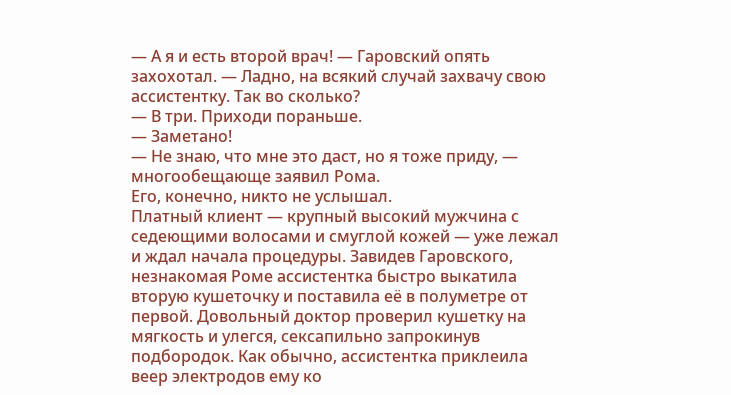— А я и есть второй врач! — Гаровский опять захохотал. — Ладно, на всякий случай захвачу свою ассистентку. Так во сколько?
— В три. Приходи пораньше.
— Заметано!
— Не знаю, что мне это даст, но я тоже приду, — многообещающе заявил Рома.
Его, конечно, никто не услышал.
Платный клиент — крупный высокий мужчина с седеющими волосами и смуглой кожей — уже лежал и ждал начала процедуры. Завидев Гаровского, незнакомая Роме ассистентка быстро выкатила вторую кушеточку и поставила её в полуметре от первой. Довольный доктор проверил кушетку на мягкость и улегся, сексапильно запрокинув подбородок. Как обычно, ассистентка приклеила веер электродов ему ко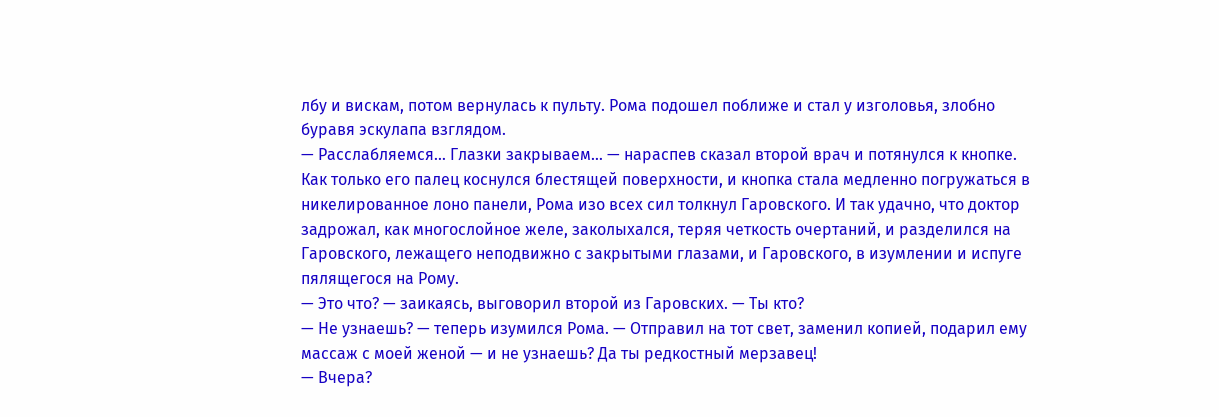лбу и вискам, потом вернулась к пульту. Рома подошел поближе и стал у изголовья, злобно буравя эскулапа взглядом.
— Расслабляемся… Глазки закрываем… — нараспев сказал второй врач и потянулся к кнопке.
Как только его палец коснулся блестящей поверхности, и кнопка стала медленно погружаться в никелированное лоно панели, Рома изо всех сил толкнул Гаровского. И так удачно, что доктор задрожал, как многослойное желе, заколыхался, теряя четкость очертаний, и разделился на Гаровского, лежащего неподвижно с закрытыми глазами, и Гаровского, в изумлении и испуге пялящегося на Рому.
— Это что? — заикаясь, выговорил второй из Гаровских. — Ты кто?
— Не узнаешь? — теперь изумился Рома. — Отправил на тот свет, заменил копией, подарил ему массаж с моей женой — и не узнаешь? Да ты редкостный мерзавец!
— Вчера?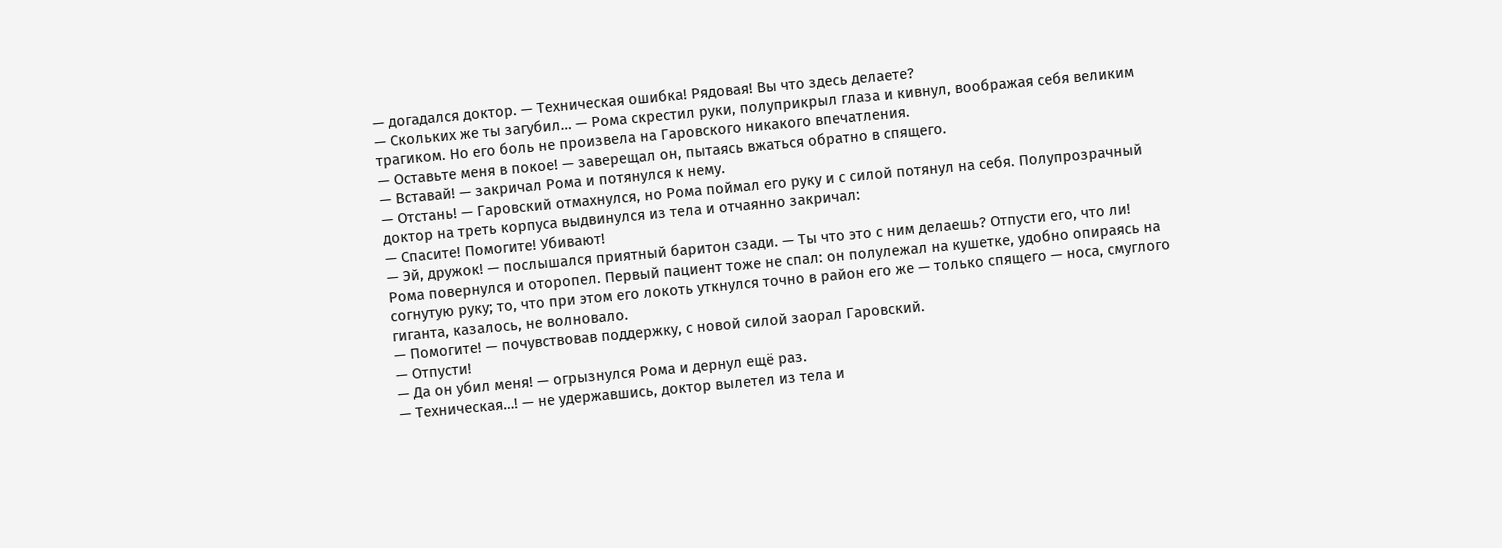— догадался доктор. — Техническая ошибка! Рядовая! Вы что здесь делаете?
— Скольких же ты загубил… — Рома скрестил руки, полуприкрыл глаза и кивнул, воображая себя великим трагиком. Но его боль не произвела на Гаровского никакого впечатления.
— Оставьте меня в покое! — заверещал он, пытаясь вжаться обратно в спящего.
— Вставай! — закричал Рома и потянулся к нему.
— Отстань! — Гаровский отмахнулся, но Рома поймал его руку и с силой потянул на себя. Полупрозрачный доктор на треть корпуса выдвинулся из тела и отчаянно закричал:
— Спасите! Помогите! Убивают!
— Эй, дружок! — послышался приятный баритон сзади. — Ты что это с ним делаешь? Отпусти его, что ли!
Рома повернулся и оторопел. Первый пациент тоже не спал: он полулежал на кушетке, удобно опираясь на согнутую руку; то, что при этом его локоть уткнулся точно в район его же — только спящего — носа, смуглого гиганта, казалось, не волновало.
— Помогите! — почувствовав поддержку, с новой силой заорал Гаровский.
— Отпусти!
— Да он убил меня! — огрызнулся Рома и дернул ещё раз.
— Техническая…! — не удержавшись, доктор вылетел из тела и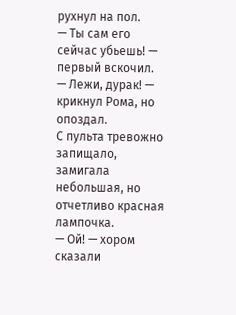рухнул на пол.
— Ты сам его сейчас убьешь! — первый вскочил.
— Лежи, дурак! — крикнул Рома, но опоздал.
С пульта тревожно запищало, замигала небольшая, но отчетливо красная лампочка.
— Ой! — хором сказали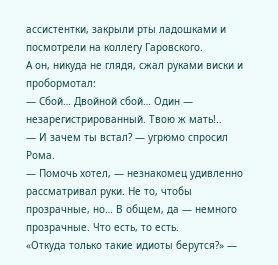ассистентки, закрыли рты ладошками и посмотрели на коллегу Гаровского.
А он, никуда не глядя, сжал руками виски и пробормотал:
— Сбой… Двойной сбой… Один — незарегистрированный. Твою ж мать!..
— И зачем ты встал? — угрюмо спросил Рома.
— Помочь хотел, — незнакомец удивленно рассматривал руки. Не то, чтобы прозрачные, но… В общем, да — немного прозрачные. Что есть, то есть.
«Откуда только такие идиоты берутся?» —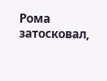Рома затосковал,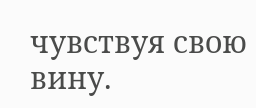чувствуя свою вину.